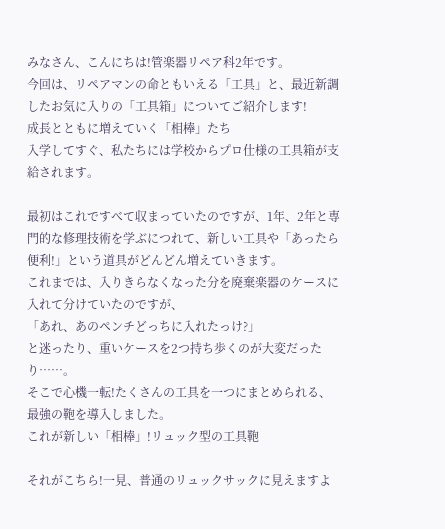みなさん、こんにちは!管楽器リペア科2年です。
今回は、リペアマンの命ともいえる「工具」と、最近新調したお気に入りの「工具箱」についてご紹介します!
成長とともに増えていく「相棒」たち
入学してすぐ、私たちには学校からプロ仕様の工具箱が支給されます。

最初はこれですべて収まっていたのですが、1年、2年と専門的な修理技術を学ぶにつれて、新しい工具や「あったら便利!」という道具がどんどん増えていきます。
これまでは、入りきらなくなった分を廃棄楽器のケースに入れて分けていたのですが、
「あれ、あのペンチどっちに入れたっけ?」
と迷ったり、重いケースを2つ持ち歩くのが大変だったり……。
そこで心機一転!たくさんの工具を一つにまとめられる、最強の鞄を導入しました。
これが新しい「相棒」!リュック型の工具鞄

それがこちら!一見、普通のリュックサックに見えますよ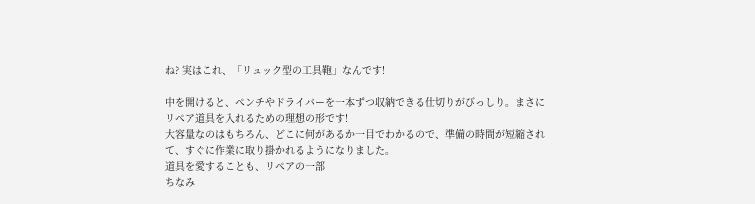ね? 実はこれ、「リュック型の工具鞄」なんです!

中を開けると、ペンチやドライバーを一本ずつ収納できる仕切りがびっしり。まさにリペア道具を入れるための理想の形です!
大容量なのはもちろん、どこに何があるか一目でわかるので、準備の時間が短縮されて、すぐに作業に取り掛かれるようになりました。
道具を愛することも、リペアの一部
ちなみ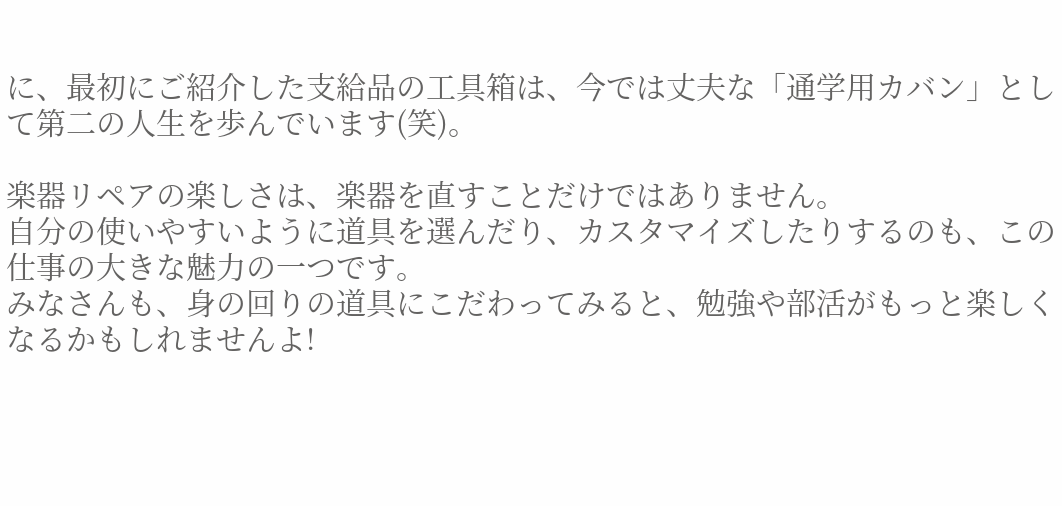に、最初にご紹介した支給品の工具箱は、今では丈夫な「通学用カバン」として第二の人生を歩んでいます(笑)。

楽器リペアの楽しさは、楽器を直すことだけではありません。
自分の使いやすいように道具を選んだり、カスタマイズしたりするのも、この仕事の大きな魅力の一つです。
みなさんも、身の回りの道具にこだわってみると、勉強や部活がもっと楽しくなるかもしれませんよ!